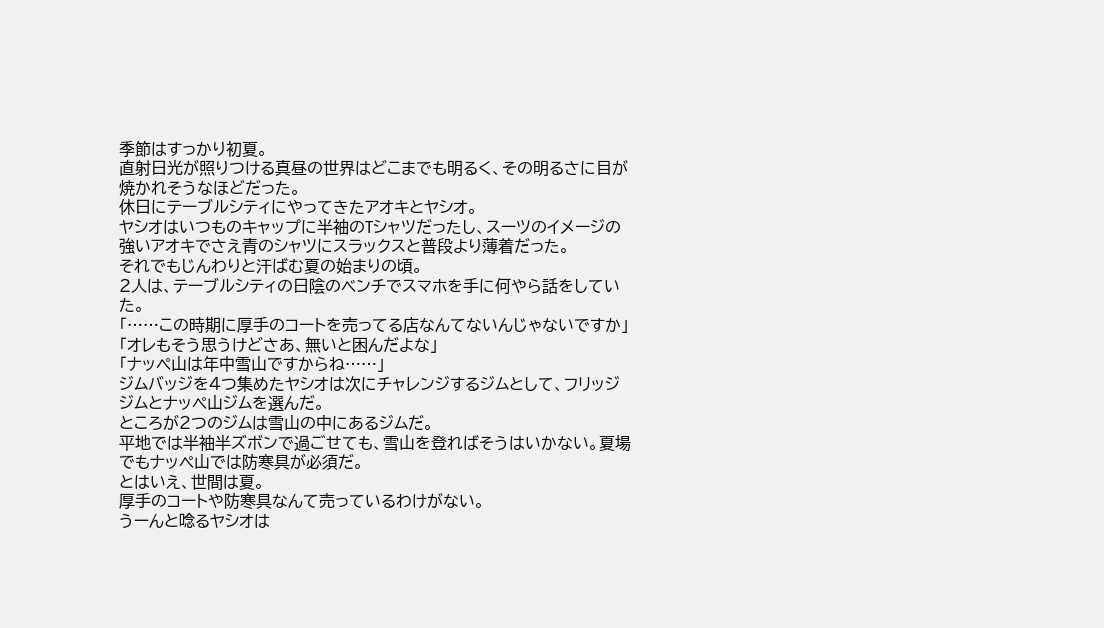季節はすっかり初夏。
直射日光が照りつける真昼の世界はどこまでも明るく、その明るさに目が焼かれそうなほどだった。
休日にテーブルシティにやってきたアオキとヤシオ。
ヤシオはいつものキャップに半袖のTシャツだったし、スーツのイメージの強いアオキでさえ青のシャツにスラックスと普段より薄着だった。
それでもじんわりと汗ばむ夏の始まりの頃。
2人は、テーブルシティの日陰のベンチでスマホを手に何やら話をしていた。
「……この時期に厚手のコートを売ってる店なんてないんじゃないですか」
「オレもそう思うけどさあ、無いと困んだよな」
「ナッペ山は年中雪山ですからね……」
ジムバッジを4つ集めたヤシオは次にチャレンジするジムとして、フリッジジムとナッペ山ジムを選んだ。
ところが2つのジムは雪山の中にあるジムだ。
平地では半袖半ズボンで過ごせても、雪山を登ればそうはいかない。夏場でもナッペ山では防寒具が必須だ。
とはいえ、世間は夏。
厚手のコートや防寒具なんて売っているわけがない。
うーんと唸るヤシオは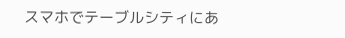スマホでテーブルシティにあ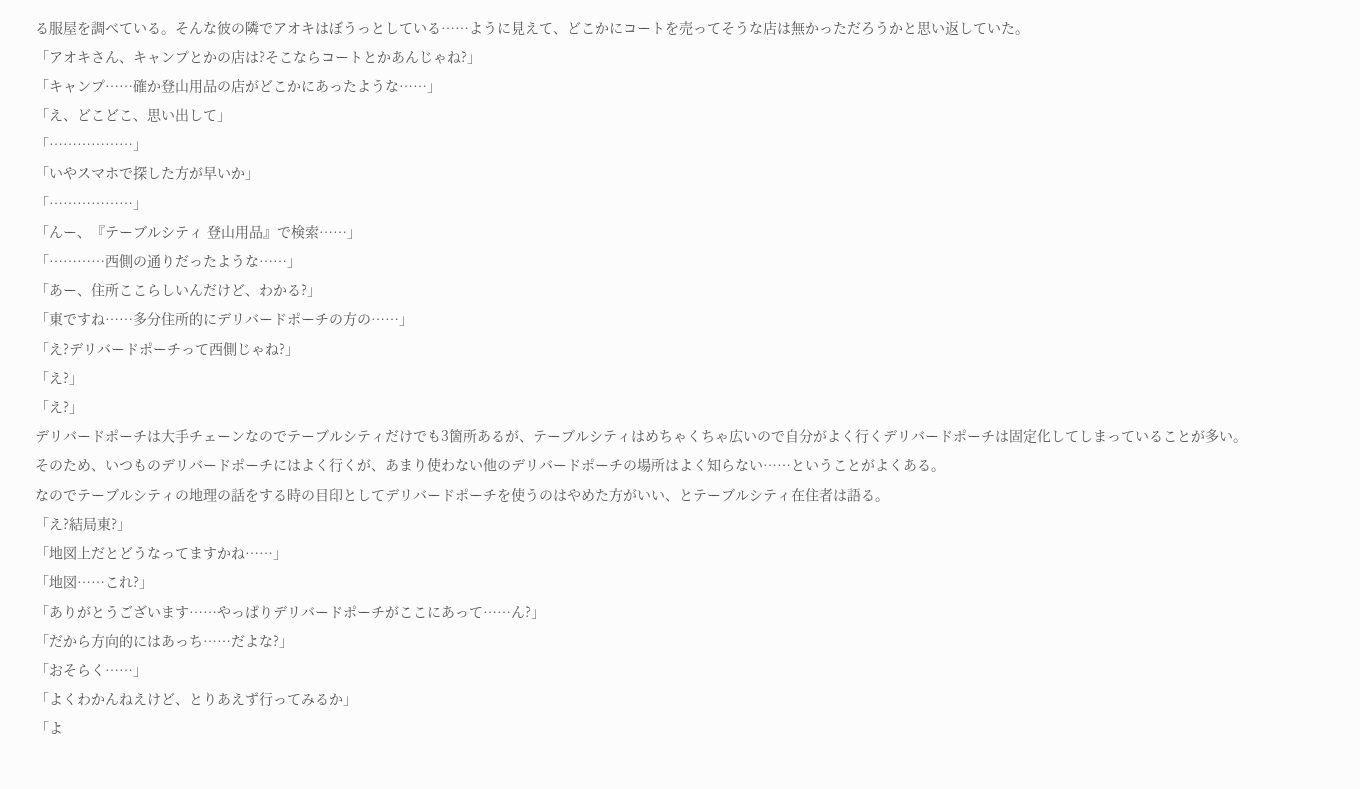る服屋を調べている。そんな彼の隣でアオキはぼうっとしている……ように見えて、どこかにコートを売ってそうな店は無かっただろうかと思い返していた。
「アオキさん、キャンプとかの店は?そこならコートとかあんじゃね?」
「キャンプ……確か登山用品の店がどこかにあったような……」
「え、どこどこ、思い出して」
「………………」
「いやスマホで探した方が早いか」
「………………」
「んー、『テーブルシティ 登山用品』で検索……」
「…………西側の通りだったような……」
「あー、住所ここらしいんだけど、わかる?」
「東ですね……多分住所的にデリバードポーチの方の……」
「え?デリバードポーチって西側じゃね?」
「え?」
「え?」
デリバードポーチは大手チェーンなのでテーブルシティだけでも3箇所あるが、テーブルシティはめちゃくちゃ広いので自分がよく行くデリバードポーチは固定化してしまっていることが多い。
そのため、いつものデリバードポーチにはよく行くが、あまり使わない他のデリバードポーチの場所はよく知らない……ということがよくある。
なのでテーブルシティの地理の話をする時の目印としてデリバードポーチを使うのはやめた方がいい、とテーブルシティ在住者は語る。
「え?結局東?」
「地図上だとどうなってますかね……」
「地図……これ?」
「ありがとうございます……やっぱりデリバードポーチがここにあって……ん?」
「だから方向的にはあっち……だよな?」
「おそらく……」
「よくわかんねえけど、とりあえず行ってみるか」
「よ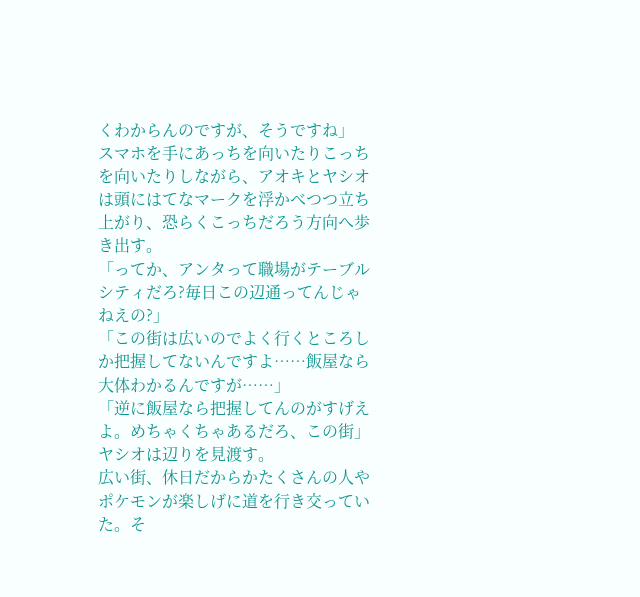くわからんのですが、そうですね」
スマホを手にあっちを向いたりこっちを向いたりしながら、アオキとヤシオは頭にはてなマークを浮かべつつ立ち上がり、恐らくこっちだろう方向へ歩き出す。
「ってか、アンタって職場がテーブルシティだろ?毎日この辺通ってんじゃねえの?」
「この街は広いのでよく行くところしか把握してないんですよ……飯屋なら大体わかるんですが……」
「逆に飯屋なら把握してんのがすげえよ。めちゃくちゃあるだろ、この街」
ヤシオは辺りを見渡す。
広い街、休日だからかたくさんの人やポケモンが楽しげに道を行き交っていた。そ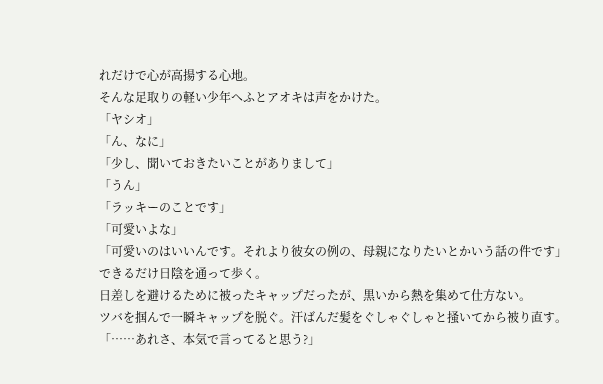れだけで心が高揚する心地。
そんな足取りの軽い少年へふとアオキは声をかけた。
「ヤシオ」
「ん、なに」
「少し、聞いておきたいことがありまして」
「うん」
「ラッキーのことです」
「可愛いよな」
「可愛いのはいいんです。それより彼女の例の、母親になりたいとかいう話の件です」
できるだけ日陰を通って歩く。
日差しを避けるために被ったキャップだったが、黒いから熱を集めて仕方ない。
ツバを掴んで一瞬キャップを脱ぐ。汗ばんだ髪をぐしゃぐしゃと掻いてから被り直す。
「……あれさ、本気で言ってると思う?」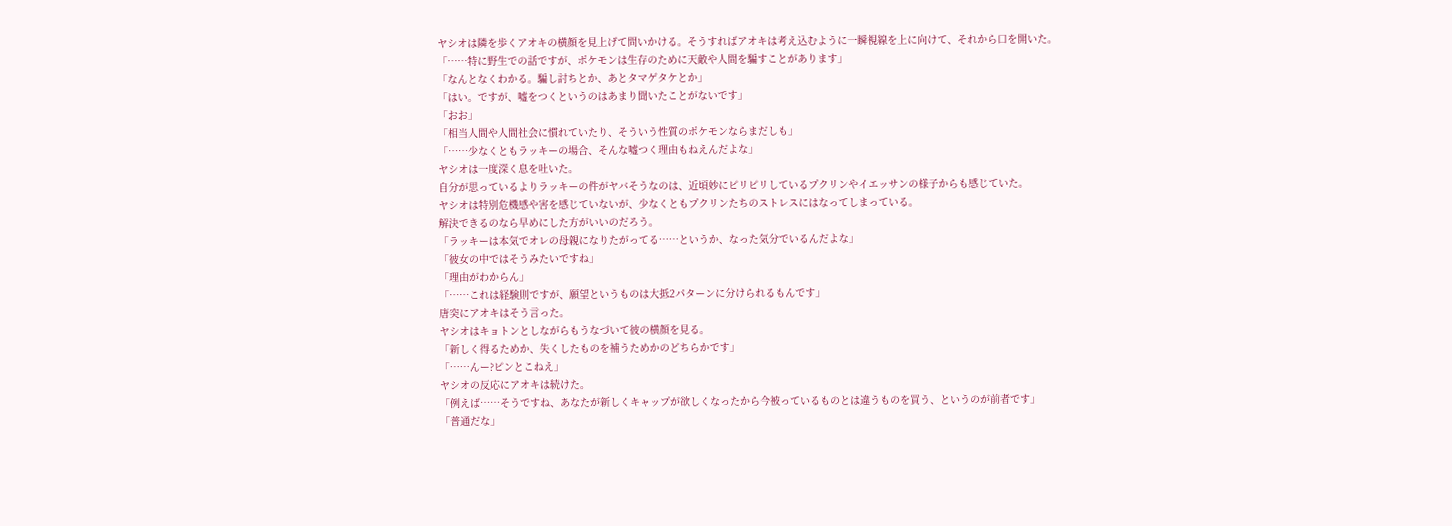ヤシオは隣を歩くアオキの横顔を見上げて問いかける。そうすればアオキは考え込むように一瞬視線を上に向けて、それから口を開いた。
「……特に野生での話ですが、ポケモンは生存のために天敵や人間を騙すことがあります」
「なんとなくわかる。騙し討ちとか、あとタマゲタケとか」
「はい。ですが、嘘をつくというのはあまり聞いたことがないです」
「おお」
「相当人間や人間社会に慣れていたり、そういう性質のポケモンならまだしも」
「……少なくともラッキーの場合、そんな嘘つく理由もねえんだよな」
ヤシオは一度深く息を吐いた。
自分が思っているよりラッキーの件がヤバそうなのは、近頃妙にピリピリしているプクリンやイエッサンの様子からも感じていた。
ヤシオは特別危機感や害を感じていないが、少なくともプクリンたちのストレスにはなってしまっている。
解決できるのなら早めにした方がいいのだろう。
「ラッキーは本気でオレの母親になりたがってる……というか、なった気分でいるんだよな」
「彼女の中ではそうみたいですね」
「理由がわからん」
「……これは経験則ですが、願望というものは大抵2パターンに分けられるもんです」
唐突にアオキはそう言った。
ヤシオはキョトンとしながらもうなづいて彼の横顔を見る。
「新しく得るためか、失くしたものを補うためかのどちらかです」
「……んー?ピンとこねえ」
ヤシオの反応にアオキは続けた。
「例えば……そうですね、あなたが新しくキャップが欲しくなったから今被っているものとは違うものを買う、というのが前者です」
「普通だな」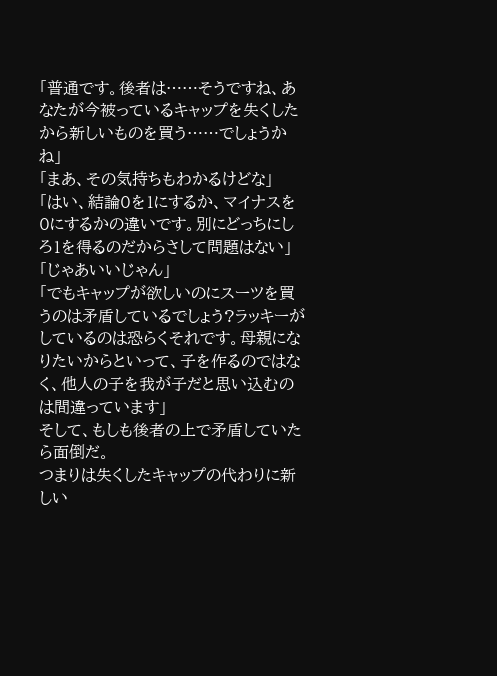「普通です。後者は……そうですね、あなたが今被っているキャップを失くしたから新しいものを買う……でしょうかね」
「まあ、その気持ちもわかるけどな」
「はい、結論0を1にするか、マイナスを0にするかの違いです。別にどっちにしろ1を得るのだからさして問題はない」
「じゃあいいじゃん」
「でもキャップが欲しいのにスーツを買うのは矛盾しているでしょう?ラッキーがしているのは恐らくそれです。母親になりたいからといって、子を作るのではなく、他人の子を我が子だと思い込むのは間違っています」
そして、もしも後者の上で矛盾していたら面倒だ。
つまりは失くしたキャップの代わりに新しい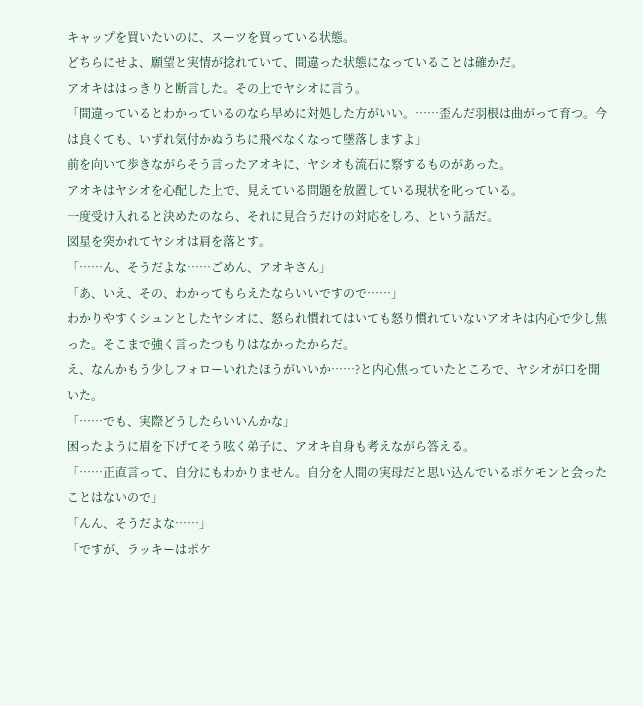キャップを買いたいのに、スーツを買っている状態。
どちらにせよ、願望と実情が捻れていて、間違った状態になっていることは確かだ。
アオキははっきりと断言した。その上でヤシオに言う。
「間違っているとわかっているのなら早めに対処した方がいい。……歪んだ羽根は曲がって育つ。今は良くても、いずれ気付かぬうちに飛べなくなって墜落しますよ」
前を向いて歩きながらそう言ったアオキに、ヤシオも流石に察するものがあった。
アオキはヤシオを心配した上で、見えている問題を放置している現状を叱っている。
一度受け入れると決めたのなら、それに見合うだけの対応をしろ、という話だ。
図星を突かれてヤシオは肩を落とす。
「……ん、そうだよな……ごめん、アオキさん」
「あ、いえ、その、わかってもらえたならいいですので……」
わかりやすくシュンとしたヤシオに、怒られ慣れてはいても怒り慣れていないアオキは内心で少し焦った。そこまで強く言ったつもりはなかったからだ。
え、なんかもう少しフォローいれたほうがいいか……?と内心焦っていたところで、ヤシオが口を開いた。
「……でも、実際どうしたらいいんかな」
困ったように眉を下げてそう呟く弟子に、アオキ自身も考えながら答える。
「……正直言って、自分にもわかりません。自分を人間の実母だと思い込んでいるポケモンと会ったことはないので」
「んん、そうだよな……」
「ですが、ラッキーはポケ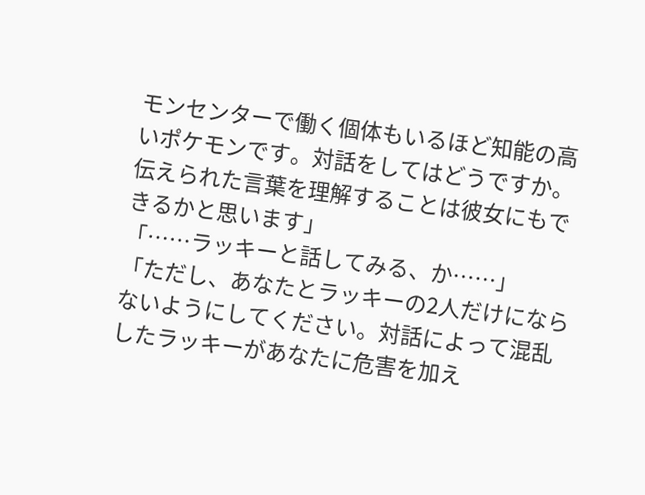モンセンターで働く個体もいるほど知能の高いポケモンです。対話をしてはどうですか。伝えられた言葉を理解することは彼女にもできるかと思います」
「……ラッキーと話してみる、か……」
「ただし、あなたとラッキーの2人だけにならないようにしてください。対話によって混乱したラッキーがあなたに危害を加え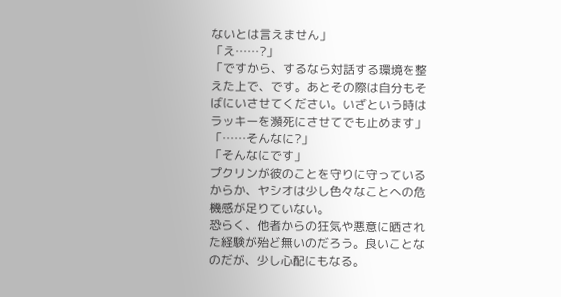ないとは言えません」
「え……?」
「ですから、するなら対話する環境を整えた上で、です。あとその際は自分もそばにいさせてください。いざという時はラッキーを瀕死にさせてでも止めます」
「……そんなに?」
「そんなにです」
プクリンが彼のことを守りに守っているからか、ヤシオは少し色々なことへの危機感が足りていない。
恐らく、他者からの狂気や悪意に晒された経験が殆ど無いのだろう。良いことなのだが、少し心配にもなる。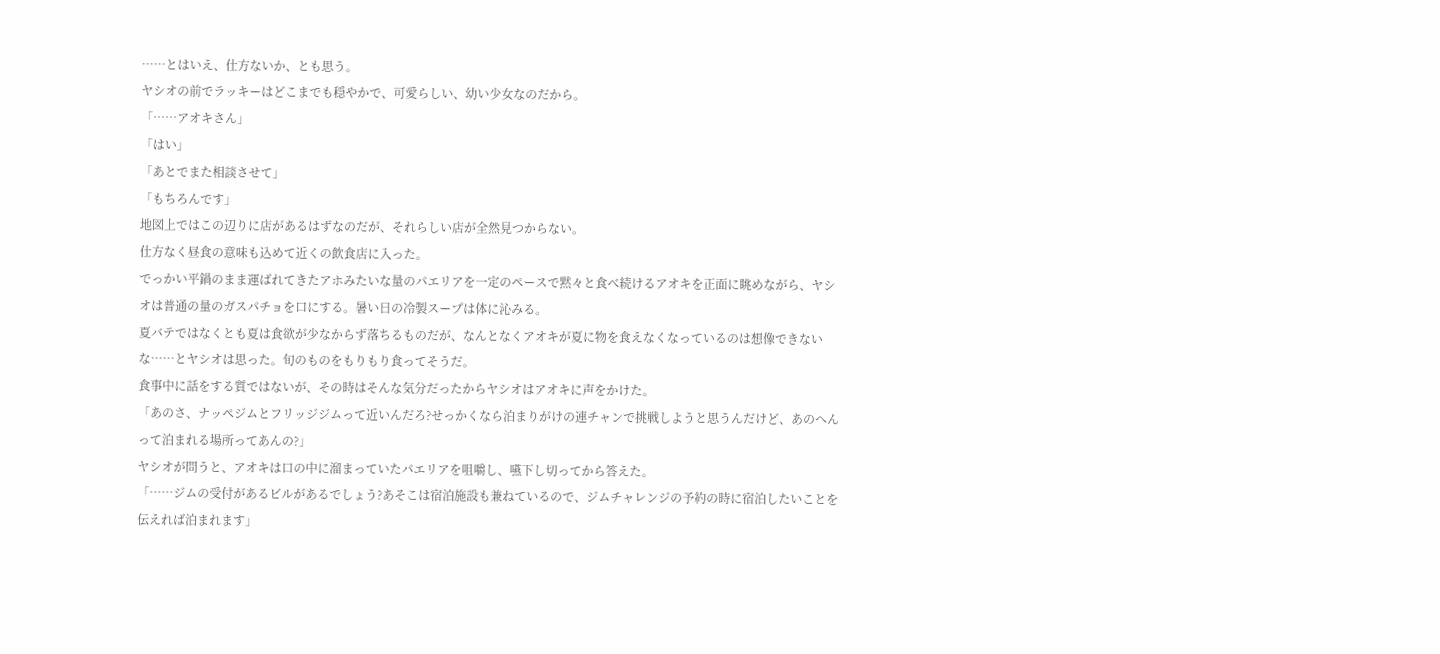……とはいえ、仕方ないか、とも思う。
ヤシオの前でラッキーはどこまでも穏やかで、可愛らしい、幼い少女なのだから。
「……アオキさん」
「はい」
「あとでまた相談させて」
「もちろんです」
地図上ではこの辺りに店があるはずなのだが、それらしい店が全然見つからない。
仕方なく昼食の意味も込めて近くの飲食店に入った。
でっかい平鍋のまま運ばれてきたアホみたいな量のパエリアを一定のペースで黙々と食べ続けるアオキを正面に眺めながら、ヤシオは普通の量のガスパチョを口にする。暑い日の冷製スープは体に沁みる。
夏バテではなくとも夏は食欲が少なからず落ちるものだが、なんとなくアオキが夏に物を食えなくなっているのは想像できないな……とヤシオは思った。旬のものをもりもり食ってそうだ。
食事中に話をする質ではないが、その時はそんな気分だったからヤシオはアオキに声をかけた。
「あのさ、ナッペジムとフリッジジムって近いんだろ?せっかくなら泊まりがけの連チャンで挑戦しようと思うんだけど、あのへんって泊まれる場所ってあんの?」
ヤシオが問うと、アオキは口の中に溜まっていたパエリアを咀嚼し、嚥下し切ってから答えた。
「……ジムの受付があるビルがあるでしょう?あそこは宿泊施設も兼ねているので、ジムチャレンジの予約の時に宿泊したいことを伝えれば泊まれます」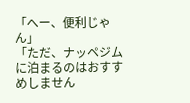「へー、便利じゃん」
「ただ、ナッペジムに泊まるのはおすすめしません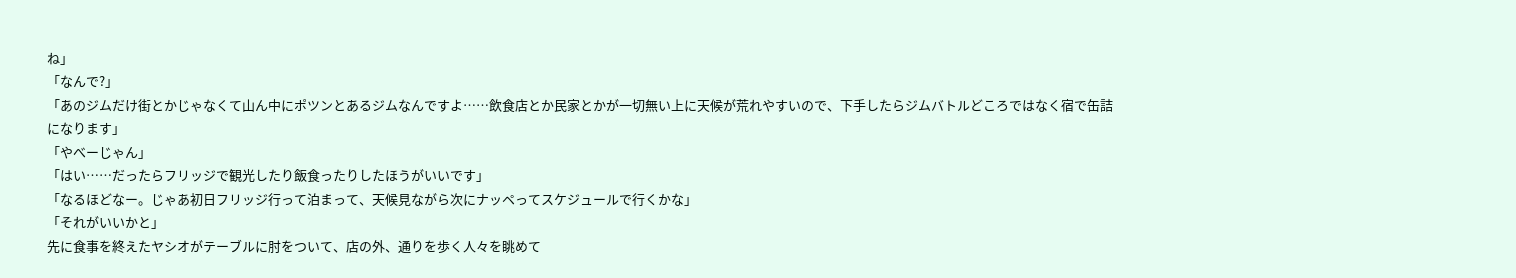ね」
「なんで?」
「あのジムだけ街とかじゃなくて山ん中にポツンとあるジムなんですよ……飲食店とか民家とかが一切無い上に天候が荒れやすいので、下手したらジムバトルどころではなく宿で缶詰になります」
「やべーじゃん」
「はい……だったらフリッジで観光したり飯食ったりしたほうがいいです」
「なるほどなー。じゃあ初日フリッジ行って泊まって、天候見ながら次にナッペってスケジュールで行くかな」
「それがいいかと」
先に食事を終えたヤシオがテーブルに肘をついて、店の外、通りを歩く人々を眺めて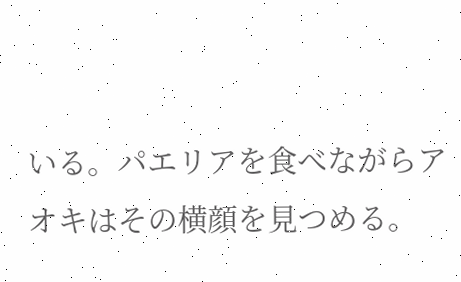いる。パエリアを食べながらアオキはその横顔を見つめる。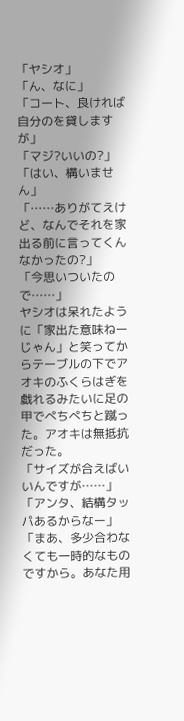「ヤシオ」
「ん、なに」
「コート、良ければ自分のを貸しますが」
「マジ?いいの?」
「はい、構いません」
「……ありがてえけど、なんでそれを家出る前に言ってくんなかったの?」
「今思いついたので……」
ヤシオは呆れたように「家出た意味ねーじゃん」と笑ってからテーブルの下でアオキのふくらはぎを戯れるみたいに足の甲でぺちぺちと蹴った。アオキは無抵抗だった。
「サイズが合えばいいんですが……」
「アンタ、結構タッパあるからなー」
「まあ、多少合わなくても一時的なものですから。あなた用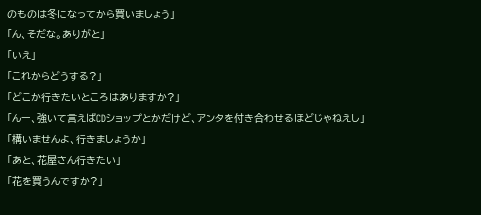のものは冬になってから買いましょう」
「ん、そだな。ありがと」
「いえ」
「これからどうする?」
「どこか行きたいところはありますか?」
「んー、強いて言えばCDショップとかだけど、アンタを付き合わせるほどじゃねえし」
「構いませんよ、行きましょうか」
「あと、花屋さん行きたい」
「花を買うんですか?」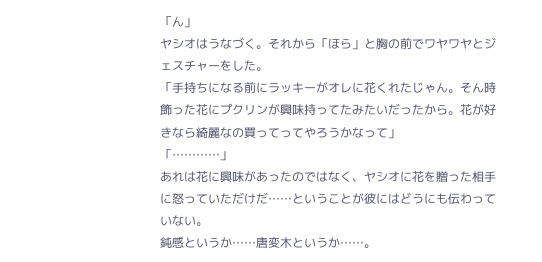「ん」
ヤシオはうなづく。それから「ほら」と胸の前でワヤワヤとジェスチャーをした。
「手持ちになる前にラッキーがオレに花くれたじゃん。そん時飾った花にプクリンが興味持ってたみたいだったから。花が好きなら綺麗なの買ってってやろうかなって」
「…………」
あれは花に興味があったのではなく、ヤシオに花を贈った相手に怒っていただけだ……ということが彼にはどうにも伝わっていない。
鈍感というか……唐変木というか……。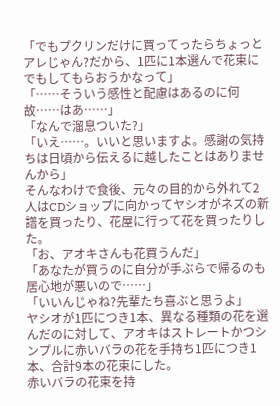「でもプクリンだけに買ってったらちょっとアレじゃん?だから、1匹に1本選んで花束にでもしてもらおうかなって」
「……そういう感性と配慮はあるのに何故……はあ……」
「なんで溜息ついた?」
「いえ……。いいと思いますよ。感謝の気持ちは日頃から伝えるに越したことはありませんから」
そんなわけで食後、元々の目的から外れて2人はCDショップに向かってヤシオがネズの新譜を買ったり、花屋に行って花を買ったりした。
「お、アオキさんも花買うんだ」
「あなたが買うのに自分が手ぶらで帰るのも居心地が悪いので……」
「いいんじゃね?先輩たち喜ぶと思うよ」
ヤシオが1匹につき1本、異なる種類の花を選んだのに対して、アオキはストレートかつシンプルに赤いバラの花を手持ち1匹につき1本、合計9本の花束にした。
赤いバラの花束を持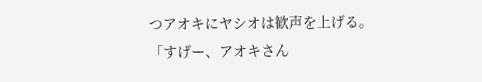つアオキにヤシオは歓声を上げる。
「すげー、アオキさん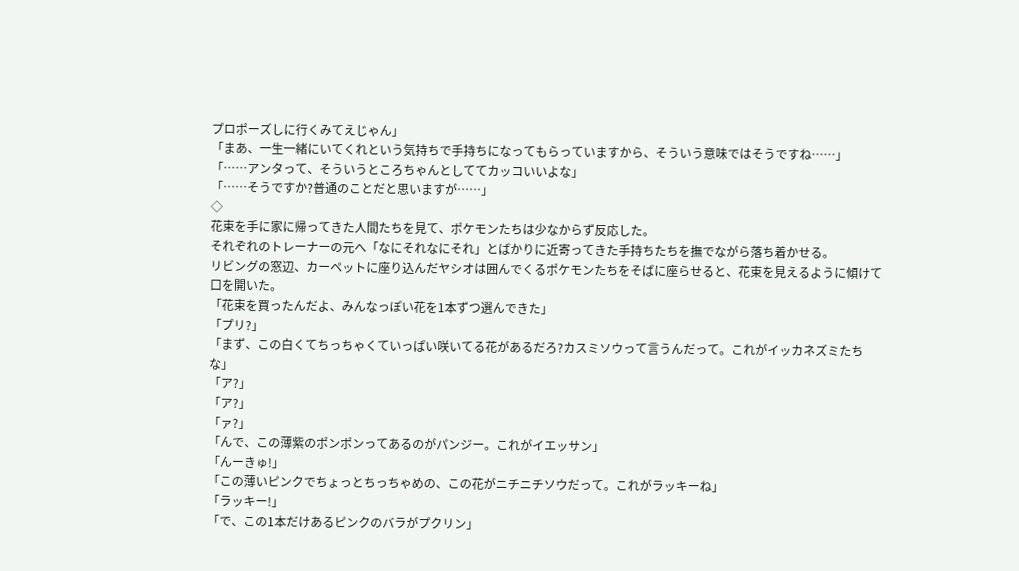プロポーズしに行くみてえじゃん」
「まあ、一生一緒にいてくれという気持ちで手持ちになってもらっていますから、そういう意味ではそうですね……」
「……アンタって、そういうところちゃんとしててカッコいいよな」
「……そうですか?普通のことだと思いますが……」
◇
花束を手に家に帰ってきた人間たちを見て、ポケモンたちは少なからず反応した。
それぞれのトレーナーの元へ「なにそれなにそれ」とばかりに近寄ってきた手持ちたちを撫でながら落ち着かせる。
リビングの窓辺、カーペットに座り込んだヤシオは囲んでくるポケモンたちをそばに座らせると、花束を見えるように傾けて口を開いた。
「花束を買ったんだよ、みんなっぽい花を1本ずつ選んできた」
「プリ?」
「まず、この白くてちっちゃくていっぱい咲いてる花があるだろ?カスミソウって言うんだって。これがイッカネズミたちな」
「ア?」
「ア?」
「ァ?」
「んで、この薄紫のポンポンってあるのがパンジー。これがイエッサン」
「んーきゅ!」
「この薄いピンクでちょっとちっちゃめの、この花がニチニチソウだって。これがラッキーね」
「ラッキー!」
「で、この1本だけあるピンクのバラがプクリン」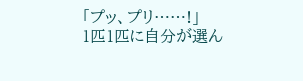「プッ、プリ……!」
1匹1匹に自分が選ん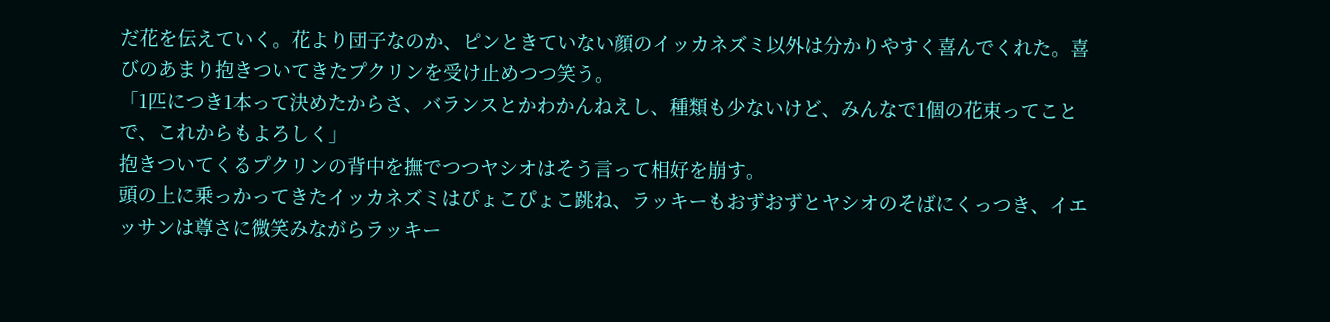だ花を伝えていく。花より団子なのか、ピンときていない顔のイッカネズミ以外は分かりやすく喜んでくれた。喜びのあまり抱きついてきたプクリンを受け止めつつ笑う。
「1匹につき1本って決めたからさ、バランスとかわかんねえし、種類も少ないけど、みんなで1個の花束ってことで、これからもよろしく」
抱きついてくるプクリンの背中を撫でつつヤシオはそう言って相好を崩す。
頭の上に乗っかってきたイッカネズミはぴょこぴょこ跳ね、ラッキーもおずおずとヤシオのそばにくっつき、イエッサンは尊さに微笑みながらラッキー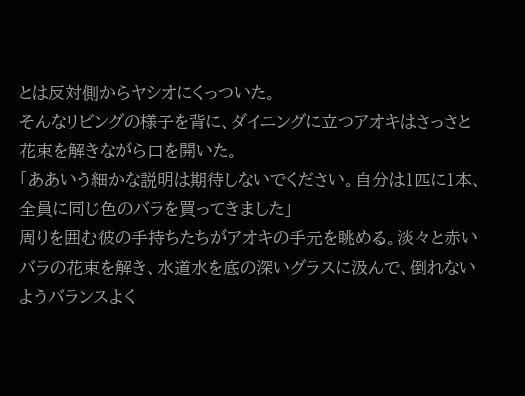とは反対側からヤシオにくっついた。
そんなリビングの様子を背に、ダイニングに立つアオキはさっさと花束を解きながら口を開いた。
「ああいう細かな説明は期待しないでください。自分は1匹に1本、全員に同じ色のバラを買ってきました」
周りを囲む彼の手持ちたちがアオキの手元を眺める。淡々と赤いバラの花束を解き、水道水を底の深いグラスに汲んで、倒れないようバランスよく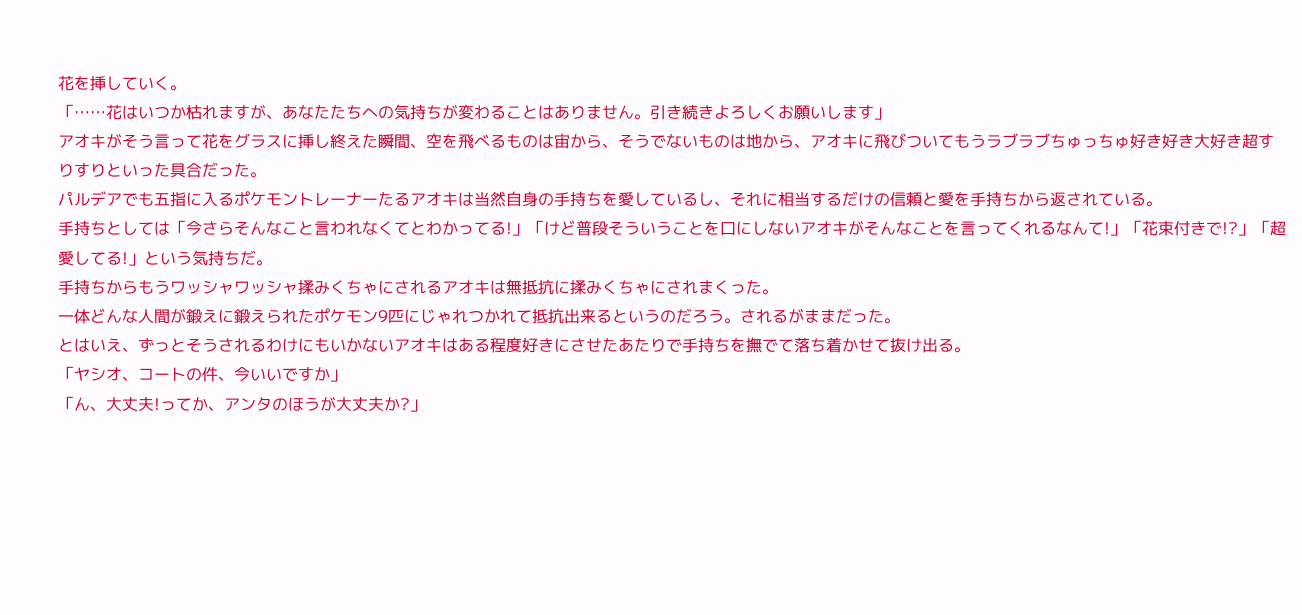花を挿していく。
「……花はいつか枯れますが、あなたたちへの気持ちが変わることはありません。引き続きよろしくお願いします」
アオキがそう言って花をグラスに挿し終えた瞬間、空を飛べるものは宙から、そうでないものは地から、アオキに飛びついてもうラブラブちゅっちゅ好き好き大好き超すりすりといった具合だった。
パルデアでも五指に入るポケモントレーナーたるアオキは当然自身の手持ちを愛しているし、それに相当するだけの信頼と愛を手持ちから返されている。
手持ちとしては「今さらそんなこと言われなくてとわかってる!」「けど普段そういうことを口にしないアオキがそんなことを言ってくれるなんて!」「花束付きで!?」「超愛してる!」という気持ちだ。
手持ちからもうワッシャワッシャ揉みくちゃにされるアオキは無抵抗に揉みくちゃにされまくった。
一体どんな人間が鍛えに鍛えられたポケモン9匹にじゃれつかれて抵抗出来るというのだろう。されるがままだった。
とはいえ、ずっとそうされるわけにもいかないアオキはある程度好きにさせたあたりで手持ちを撫でて落ち着かせて抜け出る。
「ヤシオ、コートの件、今いいですか」
「ん、大丈夫!ってか、アンタのほうが大丈夫か?」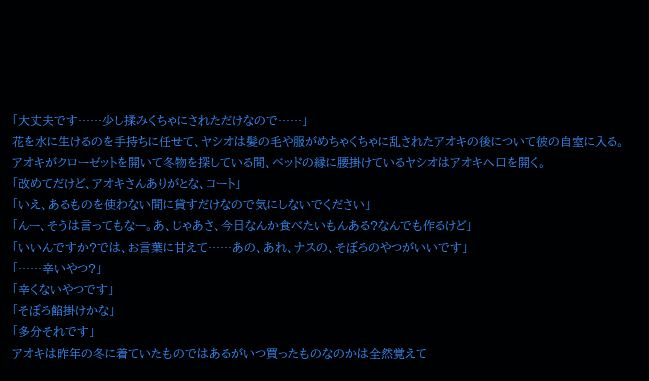「大丈夫です……少し揉みくちゃにされただけなので……」
花を水に生けるのを手持ちに任せて、ヤシオは髪の毛や服がめちゃくちゃに乱されたアオキの後について彼の自室に入る。
アオキがクローゼットを開いて冬物を探している間、ベッドの縁に腰掛けているヤシオはアオキへ口を開く。
「改めてだけど、アオキさんありがとな、コート」
「いえ、あるものを使わない間に貸すだけなので気にしないでください」
「んー、そうは言ってもなー。あ、じゃあさ、今日なんか食べたいもんある?なんでも作るけど」
「いいんですか?では、お言葉に甘えて……あの、あれ、ナスの、そぼろのやつがいいです」
「……辛いやつ?」
「辛くないやつです」
「そぼろ餡掛けかな」
「多分それです」
アオキは昨年の冬に着ていたものではあるがいつ買ったものなのかは全然覚えて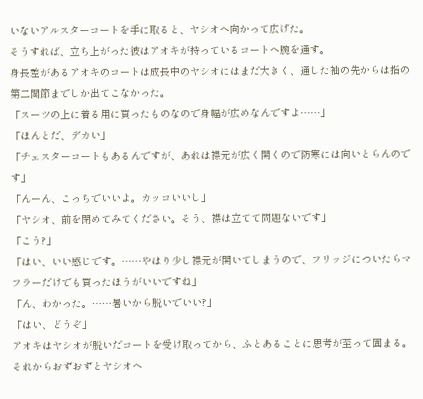いないアルスターコートを手に取ると、ヤシオへ向かって広げた。
そうすれば、立ち上がった彼はアオキが持っているコートへ腕を通す。
身長差があるアオキのコートは成長中のヤシオにはまだ大きく、通した袖の先からは指の第二関節までしか出てこなかった。
「スーツの上に着る用に買ったものなので身幅が広めなんですよ……」
「ほんとだ、デカい」
「チェスターコートもあるんですが、あれは襟元が広く開くので防寒には向いとらんのです」
「んーん、こっちでいいよ。カッコいいし」
「ヤシオ、前を閉めてみてください。そう、襟は立てて問題ないです」
「こう?」
「はい、いい感じです。……やはり少し襟元が開いてしまうので、フリッジについたらマフラーだけでも買ったほうがいいですね」
「ん、わかった。……暑いから脱いでいい?」
「はい、どうぞ」
アオキはヤシオが脱いだコートを受け取ってから、ふとあることに思考が至って固まる。それからおずおずとヤシオへ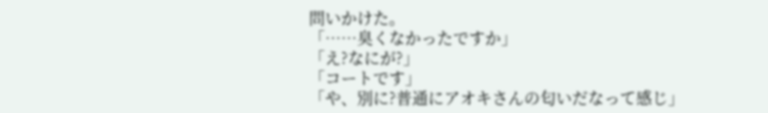問いかけた。
「……臭くなかったですか」
「え?なにが?」
「コートです」
「や、別に?普通にアオキさんの匂いだなって感じ」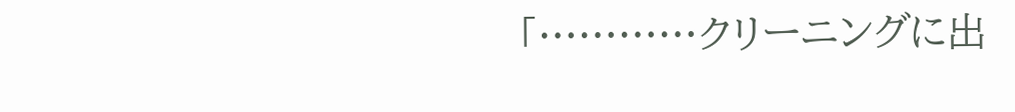「…………クリーニングに出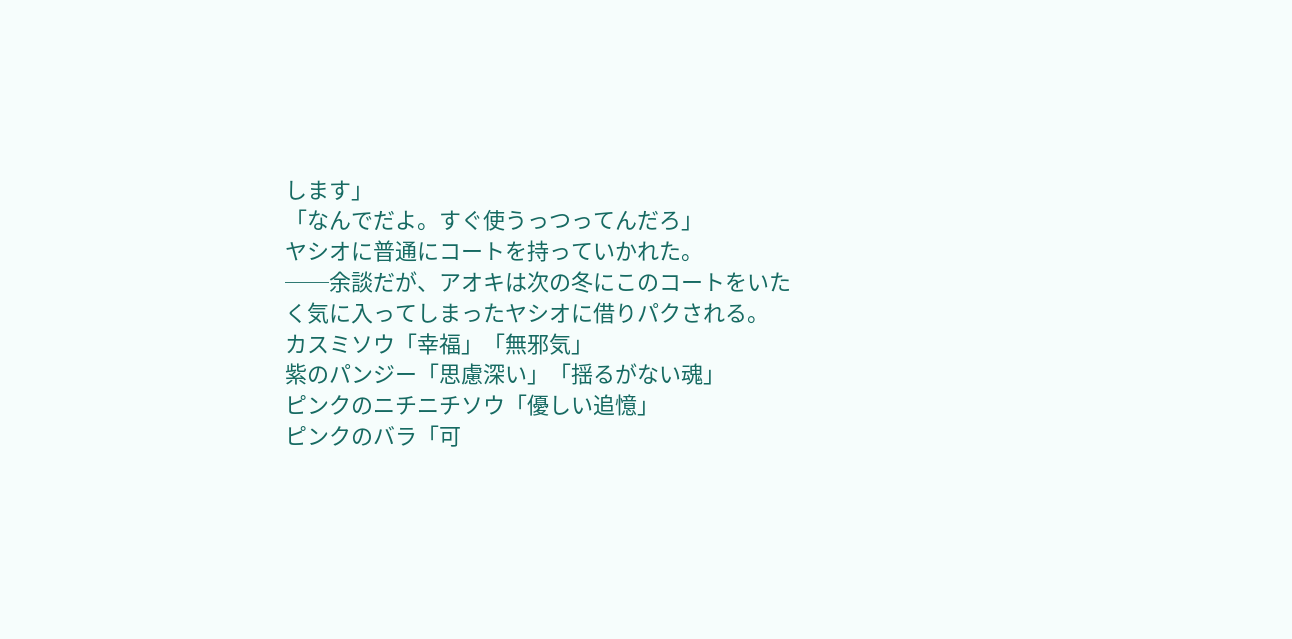します」
「なんでだよ。すぐ使うっつってんだろ」
ヤシオに普通にコートを持っていかれた。
──余談だが、アオキは次の冬にこのコートをいたく気に入ってしまったヤシオに借りパクされる。
カスミソウ「幸福」「無邪気」
紫のパンジー「思慮深い」「揺るがない魂」
ピンクのニチニチソウ「優しい追憶」
ピンクのバラ「可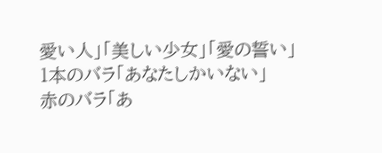愛い人」「美しい少女」「愛の誓い」
1本のバラ「あなたしかいない」
赤のバラ「あ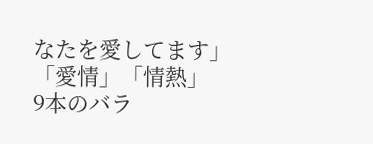なたを愛してます」「愛情」「情熱」
9本のバラ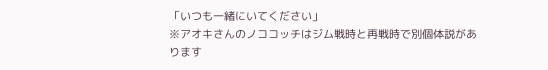「いつも一緒にいてください」
※アオキさんのノココッチはジム戦時と再戦時で別個体説があります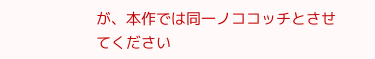が、本作では同一ノココッチとさせてください